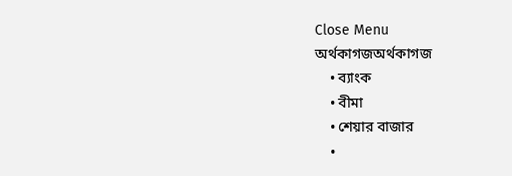Close Menu
অর্থকাগজঅর্থকাগজ
    • ব্যাংক
    • বীমা
    • শেয়ার বাজার
    •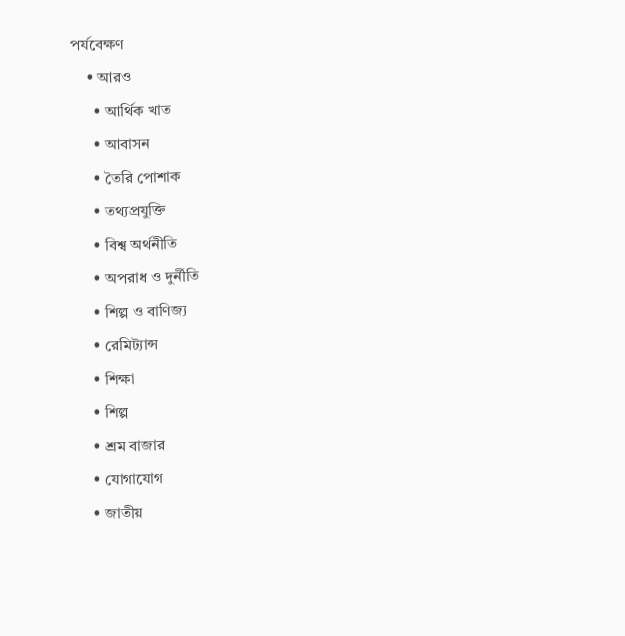পর্যবেক্ষণ
    • আরও
      • আর্থিক খাত
      • আবাসন
      • তৈরি পোশাক
      • তথ্যপ্রযুক্তি
      • বিশ্ব অর্থনীতি
      • অপরাধ ও দুর্নীতি
      • শিল্প ও বাণিজ্য
      • রেমিট্যান্স
      • শিক্ষা
      • শিল্প
      • শ্রম বাজার
      • যোগাযোগ
      • জাতীয়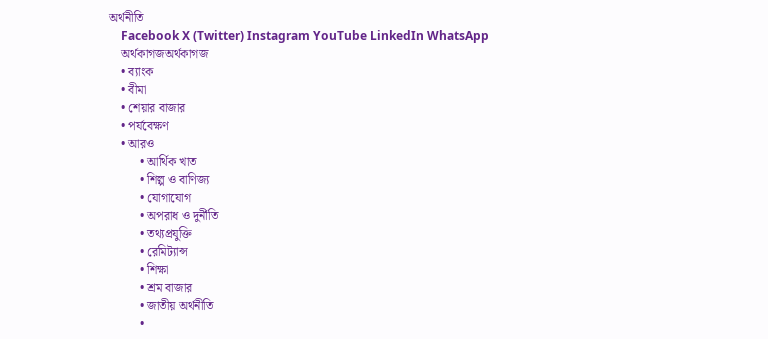অর্থনীতি
    Facebook X (Twitter) Instagram YouTube LinkedIn WhatsApp
    অর্থকাগজঅর্থকাগজ
    • ব্যাংক
    • বীমা
    • শেয়ার বাজার
    • পর্যবেক্ষণ
    • আরও
          • আর্থিক খাত
          • শিল্প ও বাণিজ্য
          • যোগাযোগ
          • অপরাধ ও দুর্নীতি
          • তথ্যপ্রযুক্তি
          • রেমিট্যান্স
          • শিক্ষা
          • শ্রম বাজার
          • জাতীয় অর্থনীতি
          •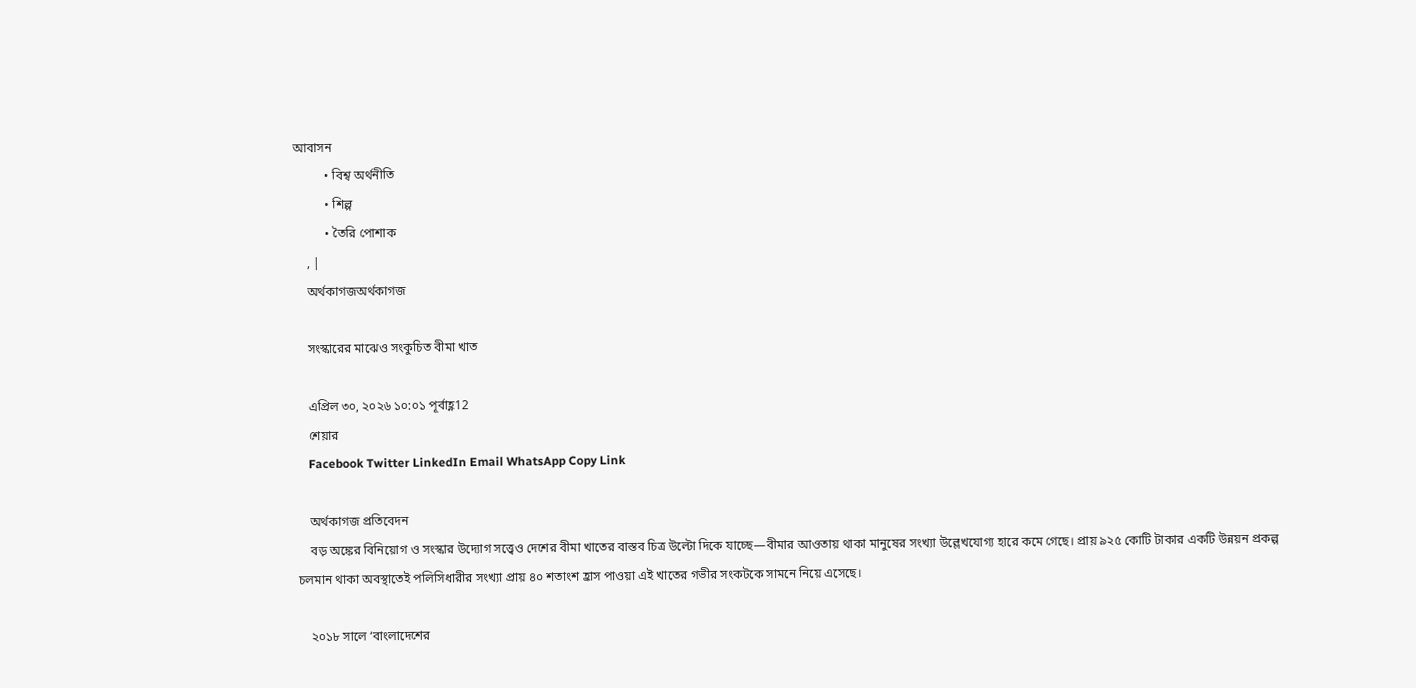আবাসন
          • বিশ্ব অর্থনীতি
          • শিল্প
          • তৈরি পোশাক
    , |
    অর্থকাগজঅর্থকাগজ

    সংস্কারের মাঝেও সংকুচিত বীমা খাত

    এপ্রিল ৩০, ২০২৬ ১০:০১ পূর্বাহ্ণ12
    শেয়ার
    Facebook Twitter LinkedIn Email WhatsApp Copy Link

    অর্থকাগজ প্রতিবেদন
    বড় অঙ্কের বিনিয়োগ ও সংস্কার উদ্যোগ সত্ত্বেও দেশের বীমা খাতের বাস্তব চিত্র উল্টো দিকে যাচ্ছে—বীমার আওতায় থাকা মানুষের সংখ্যা উল্লেখযোগ্য হারে কমে গেছে। প্রায় ৯২৫ কোটি টাকার একটি উন্নয়ন প্রকল্প চলমান থাকা অবস্থাতেই পলিসিধারীর সংখ্যা প্রায় ৪০ শতাংশ হ্রাস পাওয়া এই খাতের গভীর সংকটকে সামনে নিয়ে এসেছে।

    ২০১৮ সালে ‘বাংলাদেশের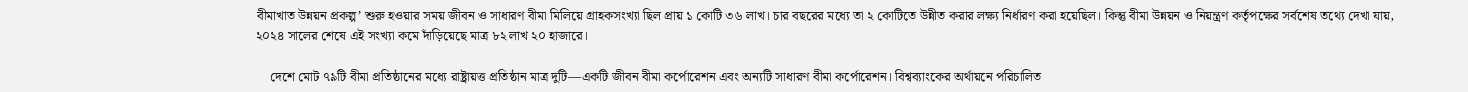বীমাখাত উন্নয়ন প্রকল্প’ শুরু হওয়ার সময় জীবন ও সাধারণ বীমা মিলিয়ে গ্রাহকসংখ্যা ছিল প্রায় ১ কোটি ৩৬ লাখ। চার বছরের মধ্যে তা ২ কোটিতে উন্নীত করার লক্ষ্য নির্ধারণ করা হয়েছিল। কিন্তু বীমা উন্নয়ন ও নিয়ন্ত্রণ কর্তৃপক্ষের সর্বশেষ তথ্যে দেখা যায়, ২০২৪ সালের শেষে এই সংখ্যা কমে দাঁড়িয়েছে মাত্র ৮২ লাখ ২০ হাজারে।

    দেশে মোট ৭৯টি বীমা প্রতিষ্ঠানের মধ্যে রাষ্ট্রায়ত্ত প্রতিষ্ঠান মাত্র দুটি—একটি জীবন বীমা কর্পোরেশন এবং অন্যটি সাধারণ বীমা কর্পোরেশন। বিশ্বব্যাংকের অর্থায়নে পরিচালিত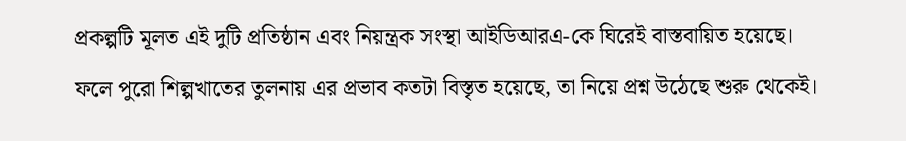প্রকল্পটি মূলত এই দুটি প্রতিষ্ঠান এবং নিয়ন্ত্রক সংস্থা আইডিআরএ-কে ঘিরেই বাস্তবায়িত হয়েছে। ফলে পুরো শিল্পখাতের তুলনায় এর প্রভাব কতটা বিস্তৃত হয়েছে, তা নিয়ে প্রশ্ন উঠেছে শুরু থেকেই।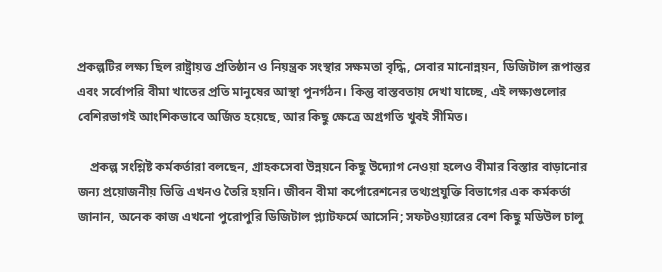প্রকল্পটির লক্ষ্য ছিল রাষ্ট্রায়ত্ত প্রতিষ্ঠান ও নিয়ন্ত্রক সংস্থার সক্ষমতা বৃদ্ধি, সেবার মানোন্নয়ন, ডিজিটাল রূপান্তর এবং সর্বোপরি বীমা খাতের প্রতি মানুষের আস্থা পুনর্গঠন। কিন্তু বাস্তবতায় দেখা যাচ্ছে, এই লক্ষ্যগুলোর বেশিরভাগই আংশিকভাবে অর্জিত হয়েছে, আর কিছু ক্ষেত্রে অগ্রগতি খুবই সীমিত।

    প্রকল্প সংশ্লিষ্ট কর্মকর্তারা বলছেন, গ্রাহকসেবা উন্নয়নে কিছু উদ্যোগ নেওয়া হলেও বীমার বিস্তার বাড়ানোর জন্য প্রয়োজনীয় ভিত্তি এখনও তৈরি হয়নি। জীবন বীমা কর্পোরেশনের তথ্যপ্রযুক্তি বিভাগের এক কর্মকর্তা জানান, অনেক কাজ এখনো পুরোপুরি ডিজিটাল প্ল্যাটফর্মে আসেনি; সফটওয়্যারের বেশ কিছু মডিউল চালু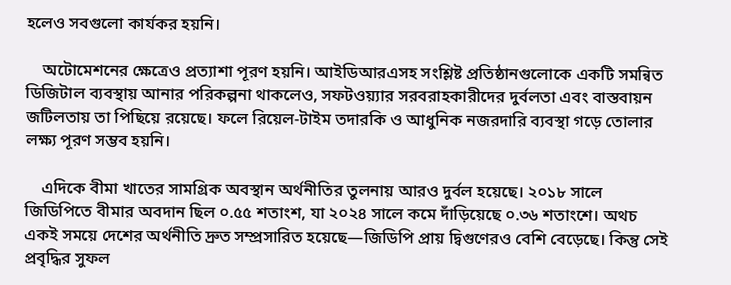হলেও সবগুলো কার্যকর হয়নি।

    অটোমেশনের ক্ষেত্রেও প্রত্যাশা পূরণ হয়নি। আইডিআরএসহ সংশ্লিষ্ট প্রতিষ্ঠানগুলোকে একটি সমন্বিত ডিজিটাল ব্যবস্থায় আনার পরিকল্পনা থাকলেও, সফটওয়্যার সরবরাহকারীদের দুর্বলতা এবং বাস্তবায়ন জটিলতায় তা পিছিয়ে রয়েছে। ফলে রিয়েল-টাইম তদারকি ও আধুনিক নজরদারি ব্যবস্থা গড়ে তোলার লক্ষ্য পূরণ সম্ভব হয়নি।

    এদিকে বীমা খাতের সামগ্রিক অবস্থান অর্থনীতির তুলনায় আরও দুর্বল হয়েছে। ২০১৮ সালে জিডিপিতে বীমার অবদান ছিল ০.৫৫ শতাংশ, যা ২০২৪ সালে কমে দাঁড়িয়েছে ০.৩৬ শতাংশে। অথচ একই সময়ে দেশের অর্থনীতি দ্রুত সম্প্রসারিত হয়েছে—জিডিপি প্রায় দ্বিগুণেরও বেশি বেড়েছে। কিন্তু সেই প্রবৃদ্ধির সুফল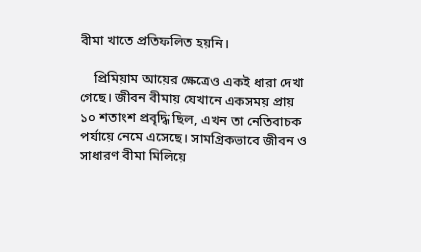বীমা খাতে প্রতিফলিত হয়নি।

    প্রিমিয়াম আয়ের ক্ষেত্রেও একই ধারা দেখা গেছে। জীবন বীমায় যেখানে একসময় প্রায় ১০ শতাংশ প্রবৃদ্ধি ছিল, এখন তা নেতিবাচক পর্যায়ে নেমে এসেছে। সামগ্রিকভাবে জীবন ও সাধারণ বীমা মিলিয়ে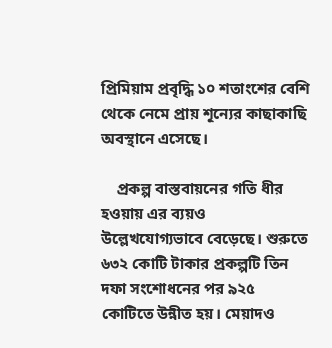প্রিমিয়াম প্রবৃদ্ধি ১০ শতাংশের বেশি থেকে নেমে প্রায় শূন্যের কাছাকাছি অবস্থানে এসেছে।

    প্রকল্প বাস্তবায়নের গতি ধীর হওয়ায় এর ব্যয়ও উল্লেখযোগ্যভাবে বেড়েছে। শুরুতে ৬৩২ কোটি টাকার প্রকল্পটি তিন দফা সংশোধনের পর ৯২৫ কোটিতে উন্নীত হয়। মেয়াদও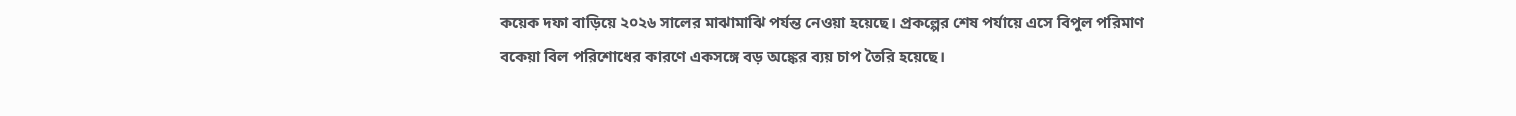কয়েক দফা বাড়িয়ে ২০২৬ সালের মাঝামাঝি পর্যন্ত নেওয়া হয়েছে। প্রকল্পের শেষ পর্যায়ে এসে বিপুল পরিমাণ বকেয়া বিল পরিশোধের কারণে একসঙ্গে বড় অঙ্কের ব্যয় চাপ তৈরি হয়েছে।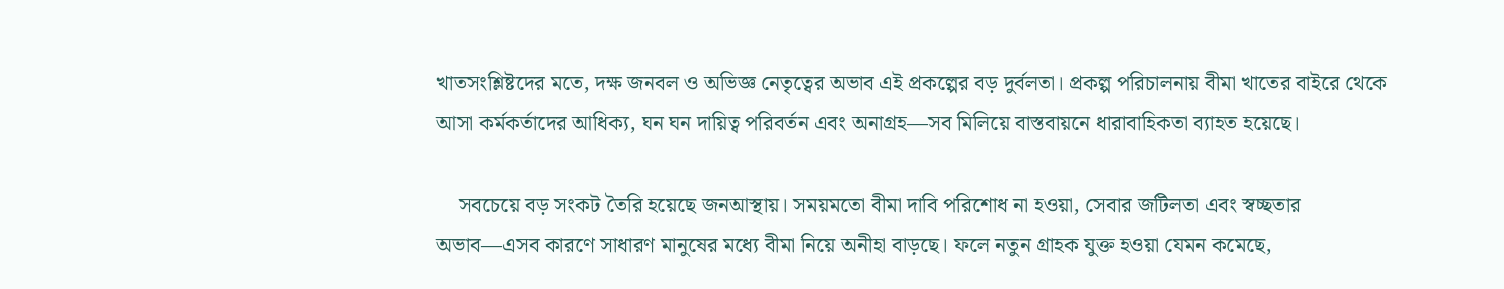খাতসংশ্লিষ্টদের মতে, দক্ষ জনবল ও অভিজ্ঞ নেতৃত্বের অভাব এই প্রকল্পের বড় দুর্বলতা। প্রকল্প পরিচালনায় বীমা খাতের বাইরে থেকে আসা কর্মকর্তাদের আধিক্য, ঘন ঘন দায়িত্ব পরিবর্তন এবং অনাগ্রহ—সব মিলিয়ে বাস্তবায়নে ধারাবাহিকতা ব্যাহত হয়েছে।

    সবচেয়ে বড় সংকট তৈরি হয়েছে জনআস্থায়। সময়মতো বীমা দাবি পরিশোধ না হওয়া, সেবার জটিলতা এবং স্বচ্ছতার অভাব—এসব কারণে সাধারণ মানুষের মধ্যে বীমা নিয়ে অনীহা বাড়ছে। ফলে নতুন গ্রাহক যুক্ত হওয়া যেমন কমেছে,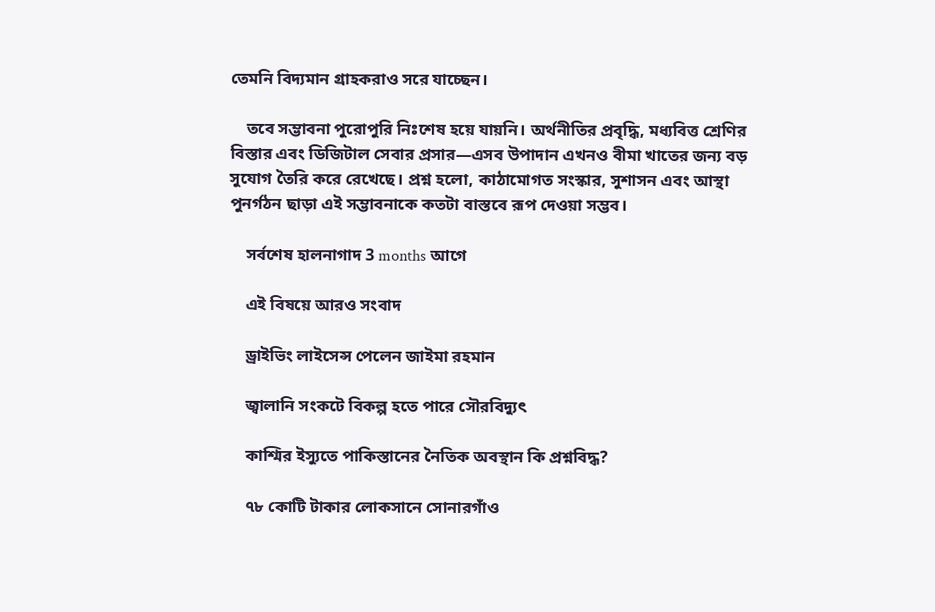তেমনি বিদ্যমান গ্রাহকরাও সরে যাচ্ছেন।

    তবে সম্ভাবনা পুরোপুরি নিঃশেষ হয়ে যায়নি। অর্থনীতির প্রবৃদ্ধি, মধ্যবিত্ত শ্রেণির বিস্তার এবং ডিজিটাল সেবার প্রসার—এসব উপাদান এখনও বীমা খাতের জন্য বড় সুযোগ তৈরি করে রেখেছে। প্রশ্ন হলো, কাঠামোগত সংস্কার, সুশাসন এবং আস্থা পুনর্গঠন ছাড়া এই সম্ভাবনাকে কতটা বাস্তবে রূপ দেওয়া সম্ভব।

    সর্বশেষ হালনাগাদ 3 months আগে

    এই বিষয়ে আরও সংবাদ

    ড্রাইভিং লাইসেন্স পেলেন জাইমা রহমান

    জ্বালানি সংকটে বিকল্প হতে পারে সৌরবিদ্যুৎ

    কাশ্মির ইস্যুতে পাকিস্তানের নৈতিক অবস্থান কি প্রশ্নবিদ্ধ?

    ৭৮ কোটি টাকার লোকসানে সোনারগাঁও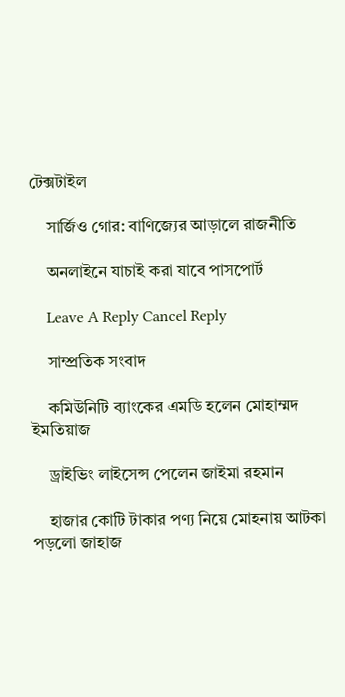টেক্সটাইল

    সার্জিও গোর: বাণিজ্যের আড়ালে রাজনীতি

    অনলাইনে যাচাই করা যাবে পাসপোর্ট

    Leave A Reply Cancel Reply

    সাম্প্রতিক সংবাদ

    কমিউনিটি ব্যাংকের এমডি হলেন মোহাম্মদ ইমতিয়াজ

    ড্রাইভিং লাইসেন্স পেলেন জাইমা রহমান

    হাজার কোটি টাকার পণ্য নিয়ে মোহনায় আটকা পড়লো জাহাজ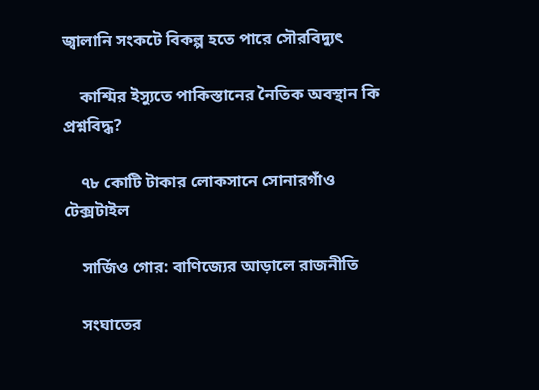জ্বালানি সংকটে বিকল্প হতে পারে সৌরবিদ্যুৎ

    কাশ্মির ইস্যুতে পাকিস্তানের নৈতিক অবস্থান কি প্রশ্নবিদ্ধ?

    ৭৮ কোটি টাকার লোকসানে সোনারগাঁও টেক্সটাইল

    সার্জিও গোর: বাণিজ্যের আড়ালে রাজনীতি

    সংঘাতের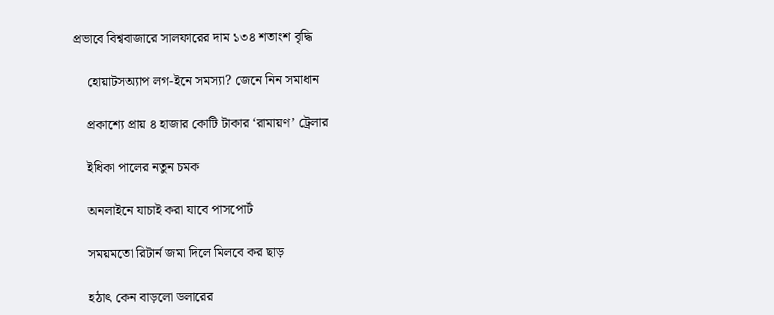প্রভাবে বিশ্ববাজারে সালফারের দাম ১৩৪ শতাংশ বৃদ্ধি

    হোয়াটসঅ্যাপ লগ-ইনে সমস্যা? জেনে নিন সমাধান

    প্রকাশ্যে প্রায় ৪ হাজার কোটি টাকার ‘রামায়ণ’ ট্রেলার

    ইধিকা পালের নতুন চমক

    অনলাইনে যাচাই করা যাবে পাসপোর্ট

    সময়মতো রিটার্ন জমা দিলে মিলবে কর ছাড়

    হঠাৎ কেন বাড়লো ডলারের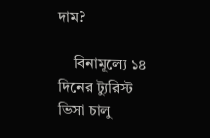দাম?

    বিনামূল্যে ১৪ দিনের ট্যুরিস্ট ভিসা চালু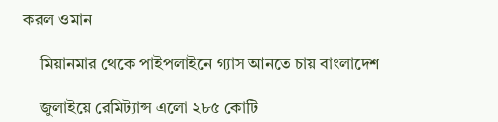করল ওমান

    মিয়ানমার থেকে পাইপলাইনে গ্যাস আনতে চায় বাংলাদেশ

    জুলাইয়ে রেমিট্যান্স এলো ২৮৫ কোটি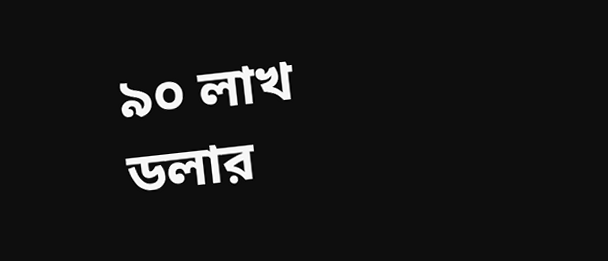৯০ লাখ ডলার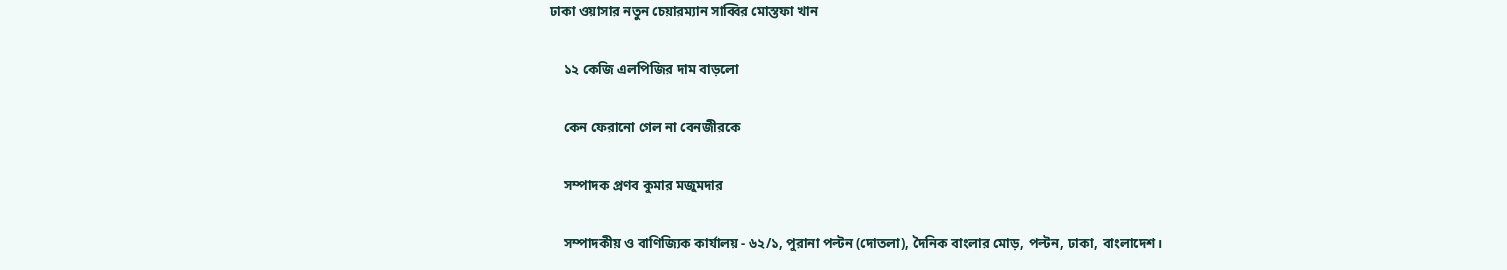ঢাকা ওয়াসার নতুন চেয়ারম্যান সাব্বির মোস্তফা খান

    ১২ কেজি এলপিজির দাম বাড়লো

    কেন ফেরানো গেল না বেনজীরকে

    সম্পাদক প্রণব কুমার মজুমদার

    সম্পাদকীয় ও বাণিজ্যিক কার্যালয় - ৬২/১, পুরানা পল্টন (দোতলা), দৈনিক বাংলার মোড়, পল্টন, ঢাকা, বাংলাদেশ।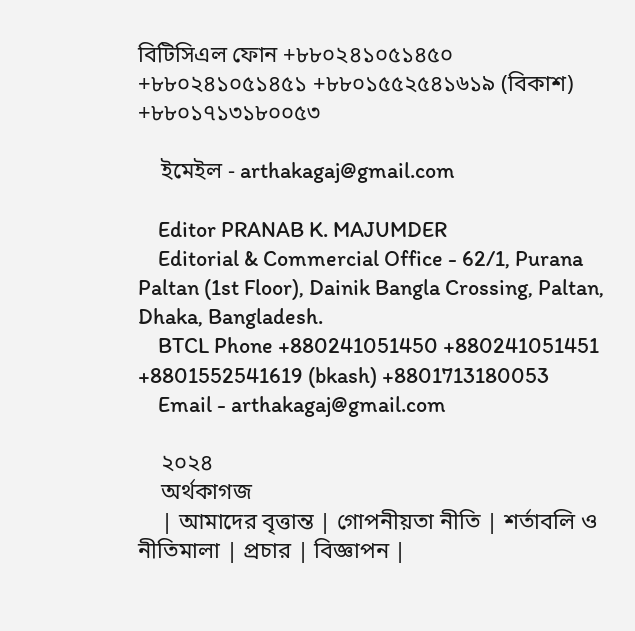বিটিসিএল ফোন +৮৮০২৪১০৫১৪৫০ +৮৮০২৪১০৫১৪৫১ +৮৮০১৫৫২৫৪১৬১৯ (বিকাশ) +৮৮০১৭১৩১৮০০৫৩

    ইমেইল - arthakagaj@gmail.com

    Editor PRANAB K. MAJUMDER
    Editorial & Commercial Office - 62/1, Purana Paltan (1st Floor), Dainik Bangla Crossing, Paltan, Dhaka, Bangladesh.
    BTCL Phone +880241051450 +880241051451 +8801552541619 (bkash) +8801713180053
    Email - arthakagaj@gmail.com

    ২০২৪
    অর্থকাগজ
    | আমাদের বৃত্তান্ত | গোপনীয়তা নীতি | শর্তাবলি ও নীতিমালা | প্রচার | বিজ্ঞাপন |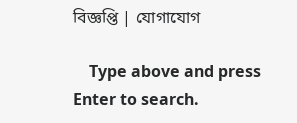বিজ্ঞপ্তি | যোগাযোগ

    Type above and press Enter to search.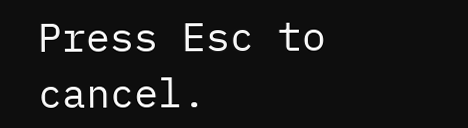Press Esc to cancel.